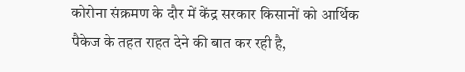कोरोना संक्रमण के दौर में केंद्र सरकार किसानों को आर्थिक पैकेज के तहत राहत देने की बात कर रही है,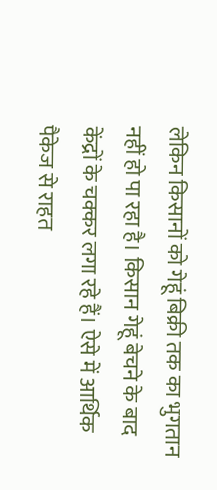लेकिन किसानों को गेहूं बिक्री तक का भुगतान नहीं हो पा रहा है। किसान गेहूं बेचने के बाद केंद्रों के चक्कर लगा रहे हैं। ऐसे में आर्थिक पैकेज से राहत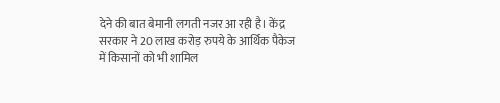देने की बात बेमानी लगती नजर आ रही है। केंद्र सरकार ने 20 लाख करोड़ रुपये के आर्थिक पैकेज में किसानों को भी शामिल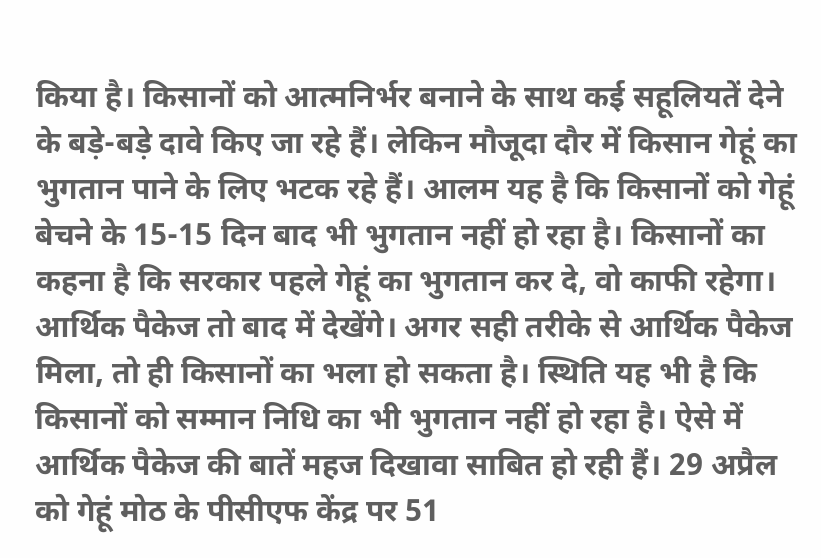किया है। किसानों को आत्मनिर्भर बनाने के साथ कई सहूलियतें देने के बड़े-बड़े दावे किए जा रहे हैं। लेकिन मौजूदा दौर में किसान गेहूं का भुगतान पाने के लिए भटक रहे हैं। आलम यह है कि किसानों को गेहूं बेचने के 15-15 दिन बाद भी भुगतान नहीं हो रहा है। किसानों का कहना है कि सरकार पहले गेहूं का भुगतान कर दे, वो काफी रहेगा। आर्थिक पैकेज तो बाद में देखेंगे। अगर सही तरीके से आर्थिक पैकेज मिला, तो ही किसानों का भला हो सकता है। स्थिति यह भी है कि किसानों को सम्मान निधि का भी भुगतान नहीं हो रहा है। ऐसे में आर्थिक पैकेज की बातें महज दिखावा साबित हो रही हैं। 29 अप्रैल को गेहूं मोठ के पीसीएफ केंद्र पर 51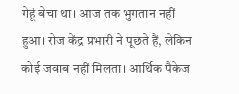गेहूं बेचा था। आज तक भुगतान नहीं हुआ। रोज केंद्र प्रभारी ने पूछते हैं, लेकिन कोई जवाब नहीं मिलता। आर्थिक पैकेज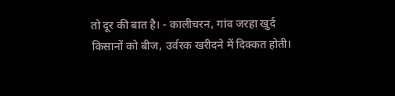तो दूर की बात है। - कालीचरन, गांव जरहा खुर्द किसानों को बीज, उर्वरक खरीदने में दिक्कत होती।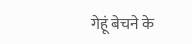गेहूं बेचने के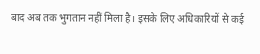बाद अब तक भुगतान नहीं मिला है। इसके लिए अधिकारियों से कई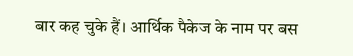बार कह चुके हैं। आर्थिक पैकेज के नाम पर बस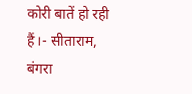कोरी बातें हो रही हैं।- सीताराम, बंगरा